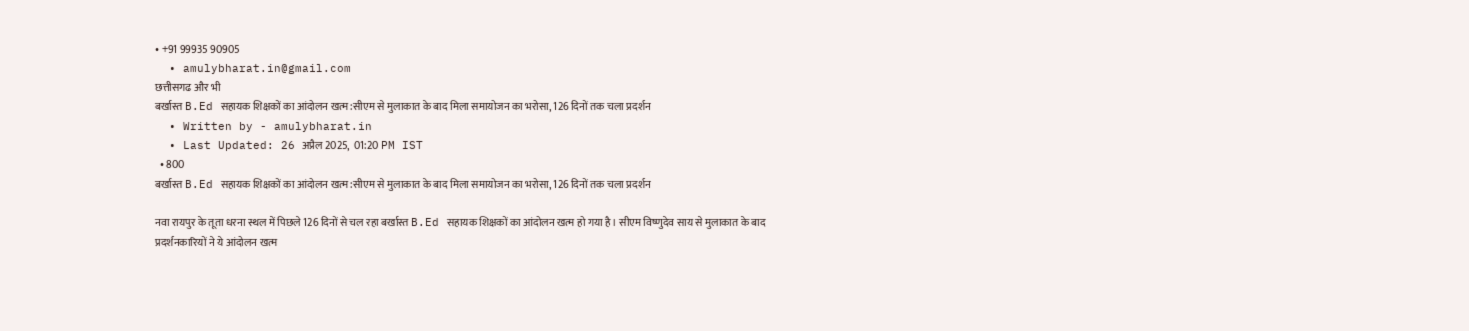• +91 99935 90905
  • amulybharat.in@gmail.com
छत्तीसगढ और भी
बर्खास्त B.Ed सहायक शिक्षकों का आंदोलन खत्म:सीएम से मुलाकात के बाद मिला समायोजन का भरोसा, 126 दिनों तक चला प्रदर्शन
  • Written by - amulybharat.in
  • Last Updated: 26 अप्रैल 2025,  01:20 PM IST
  • 800
बर्खास्त B.Ed सहायक शिक्षकों का आंदोलन खत्म:सीएम से मुलाकात के बाद मिला समायोजन का भरोसा, 126 दिनों तक चला प्रदर्शन

नवा रायपुर के तूता धरना स्थल में पिछले 126 दिनों से चल रहा बर्खास्त B.Ed सहायक शिक्षकों का आंदोलन खत्म हो गया है। सीएम विष्णुदेव साय से मुलाकात के बाद प्रदर्शनकारियों ने ये आंदोलन खत्म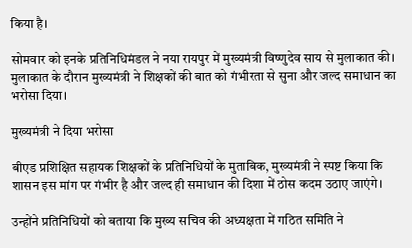किया है।

सोमवार को इनके प्रतिनिधिमंडल ने नया रायपुर में मुख्यमंत्री विष्णुदेव साय से मुलाकात की। मुलाकात के दौरान मुख्यमंत्री ने शिक्षकों की बात को गंभीरता से सुना और जल्द समाधान का भरोसा दिया।

मुख्यमंत्री ने दिया भरोसा

बीएड प्रशिक्षित सहायक शिक्षकों के प्रतिनिधियों के मुताबिक, मुख्यमंत्री ने स्पष्ट किया कि शासन इस मांग पर गंभीर है और जल्द ही समाधान की दिशा में ठोस कदम उठाए जाएंगे।

उन्होंने प्रतिनिधियों को बताया कि मुख्य सचिव की अध्यक्षता में गठित समिति ने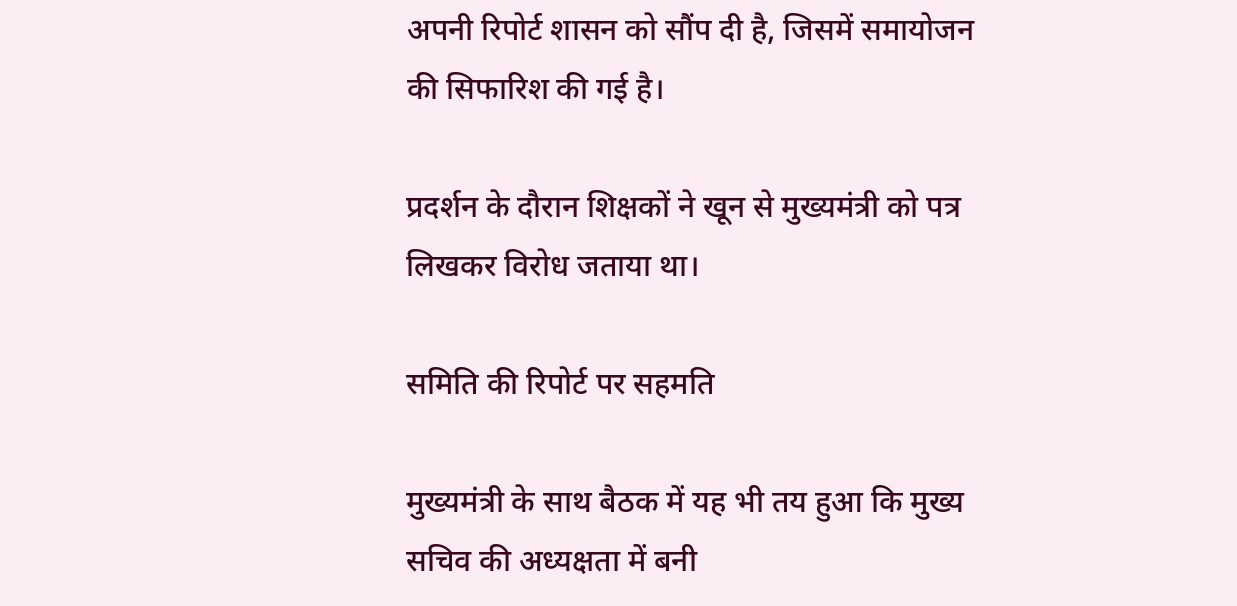अपनी रिपोर्ट शासन को सौंप दी है, जिसमें समायोजन की सिफारिश की गई है।

प्रदर्शन के दौरान शिक्षकों ने खून से मुख्यमंत्री को पत्र लिखकर विरोध जताया था।

समिति की रिपोर्ट पर सहमति

मुख्यमंत्री के साथ बैठक में यह भी तय हुआ कि मुख्य सचिव की अध्यक्षता में बनी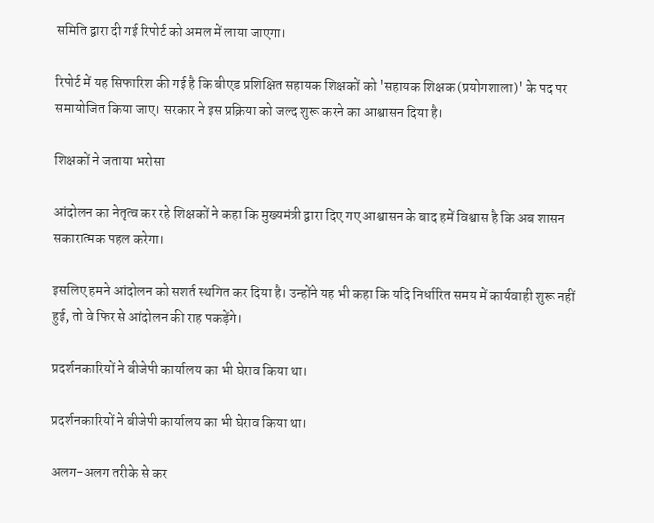समिति द्वारा दी गई रिपोर्ट को अमल में लाया जाएगा।

रिपोर्ट में यह सिफारिश की गई है कि बीएड प्रशिक्षित सहायक शिक्षकों को 'सहायक शिक्षक (प्रयोगशाला)' के पद पर समायोजित किया जाए। सरकार ने इस प्रक्रिया को जल्द शुरू करने का आश्वासन दिया है।

शिक्षकों ने जताया भरोसा

आंदोलन का नेतृत्व कर रहे शिक्षकों ने कहा कि मुख्यमंत्री द्वारा दिए गए आश्वासन के बाद हमें विश्वास है कि अब शासन सकारात्मक पहल करेगा।

इसलिए हमने आंदोलन को सशर्त स्थगित कर दिया है। उन्होंने यह भी कहा कि यदि निर्धारित समय में कार्यवाही शुरू नहीं हुई, तो वे फिर से आंदोलन की राह पकड़ेंगे।

प्रदर्शनकारियों ने बीजेपी कार्यालय का भी घेराव किया था।

प्रदर्शनकारियों ने बीजेपी कार्यालय का भी घेराव किया था।

अलग-अलग तरीके से कर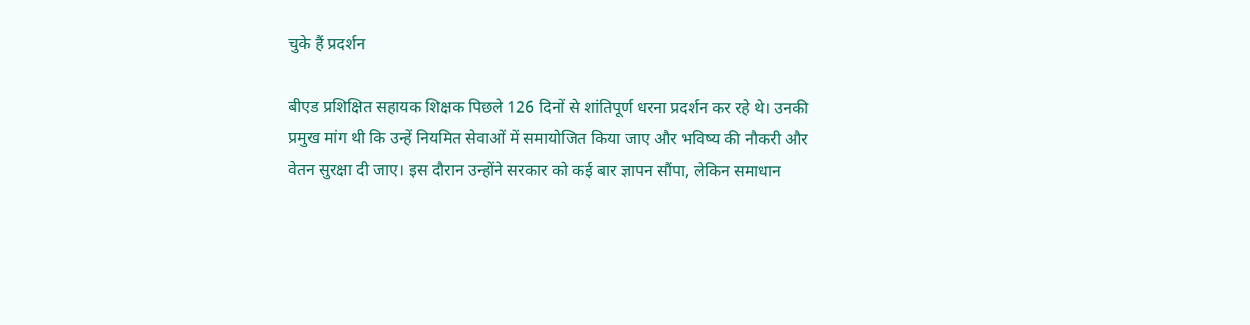चुके हैं प्रदर्शन

बीएड प्रशिक्षित सहायक शिक्षक पिछले 126 दिनों से शांतिपूर्ण धरना प्रदर्शन कर रहे थे। उनकी प्रमुख मांग थी कि उन्हें नियमित सेवाओं में समायोजित किया जाए और भविष्य की नौकरी और वेतन सुरक्षा दी जाए। इस दौरान उन्होंने सरकार को कई बार ज्ञापन सौंपा, लेकिन समाधान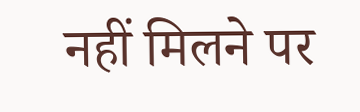नहीं मिलने पर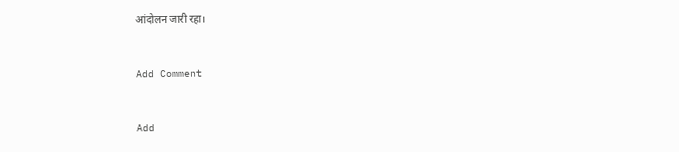आंदोलन जारी रहा।


Add Comment


Add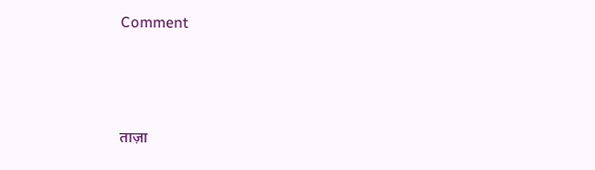Comment






ताज़ा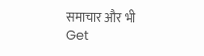समाचार और भी
Get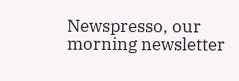Newspresso, our morning newsletter